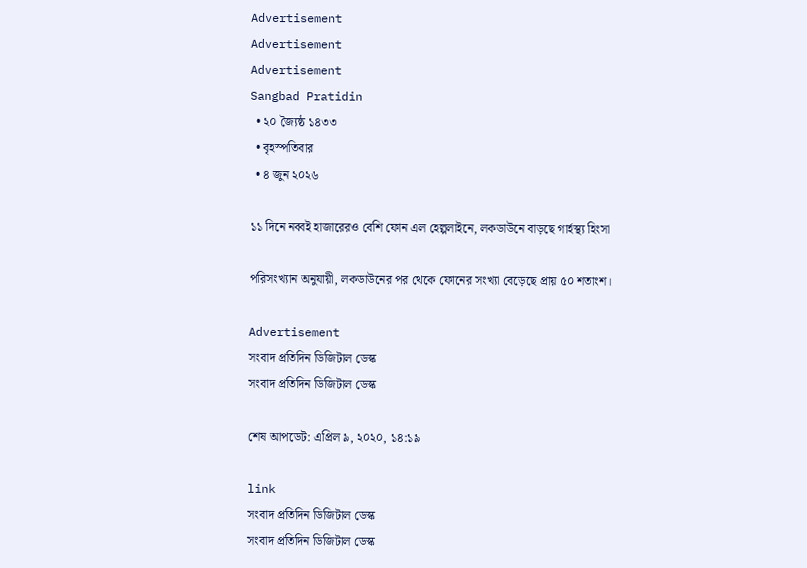Advertisement
Advertisement
Advertisement
Sangbad Pratidin
  • ২০ জ্যৈষ্ঠ ১৪৩৩
  • বৃহস্পতিবার
  • ৪ জুন ২০২৬

১১ দিনে নব্বই হাজারেরও বেশি ফোন এল হেল্পলাইনে, লকডাউনে বাড়ছে গার্হস্থ্য হিংসা

পরিসংখ্যান অনুযায়ী, লকডাউনের পর থেকে ফোনের সংখ্যা বেড়েছে প্রায় ৫০ শতাংশ।

Advertisement
সংবাদ প্রতিদিন ডিজিটাল ডেস্ক
সংবাদ প্রতিদিন ডিজিটাল ডেস্ক

শেষ আপডেট: এপ্রিল ৯, ২০২০, ১৪:১৯

link
সংবাদ প্রতিদিন ডিজিটাল ডেস্ক
সংবাদ প্রতিদিন ডিজিটাল ডেস্ক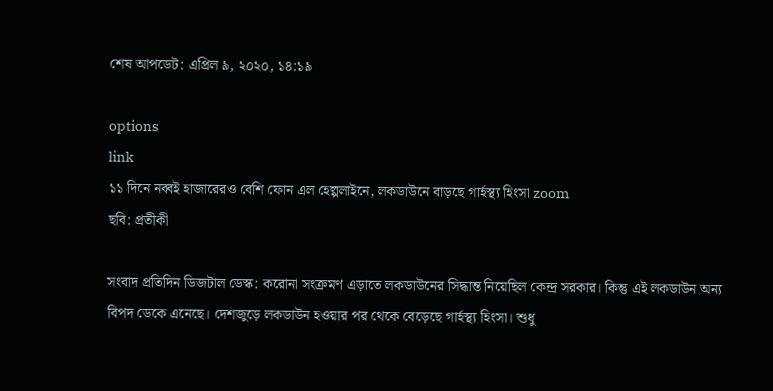শেষ আপডেট: এপ্রিল ৯, ২০২০, ১৪:১৯

options
link
১১ দিনে নব্বই হাজারেরও বেশি ফোন এল হেল্পলাইনে, লকডাউনে বাড়ছে গার্হস্থ্য হিংসা zoom
ছবি: প্রতীকী

সংবাদ প্রতিদিন ডিজটাল ডেস্ক: করোনা সংক্রমণ এড়াতে লকডাউনের সিদ্ধান্ত নিয়েছিল কেন্দ্র সরকার। কিন্তু এই লকডাউন অন্য বিপদ ডেকে এনেছে। দেশজুড়ে লকডাউন হওয়ার পর থেকে বেড়েছে গার্হস্থ্য হিংসা। শুধু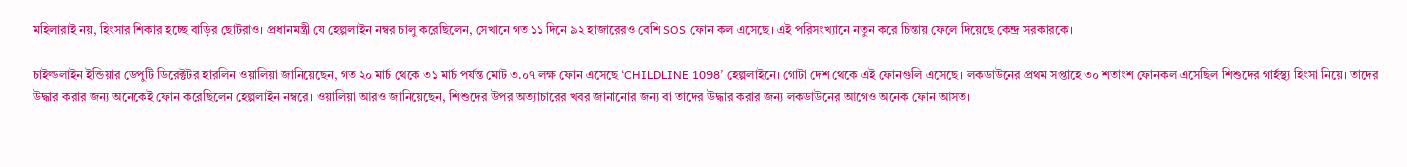মহিলারাই নয়, হিংসার শিকার হচ্ছে বাড়ির ছোটরাও। প্রধানমন্ত্রী যে হেল্পলাইন নম্বর চালু করেছিলেন, সেখানে গত ১১ দিনে ৯২ হাজারেরও বেশি SOS ফোন কল এসেছে। এই পরিসংখ্যানে নতুন করে চিন্তায় ফেলে দিয়েছে কেন্দ্র সরকারকে।

চাইল্ডলাইন ইন্ডিয়ার ডেপুটি ডিরেক্টটর হারলিন ওয়ালিয়া জানিয়েছেন, গত ২০ মার্চ থেকে ৩১ মার্চ পর্যন্ত মোট ৩.০৭ লক্ষ ফোন এসেছে ‘CHILDLINE 1098’ হেল্পলাইনে। গোটা দেশ থেকে এই ফোনগুলি এসেছে। লকডাউনের প্রথম সপ্তাহে ৩০ শতাংশ ফোনকল এসেছিল শিশুদের গার্হস্থ্য হিংসা নিয়ে। তাদের উদ্ধার করার জন্য অনেকেই ফোন করেছিলেন হেল্পলাইন নম্বরে। ওয়ালিয়া আরও জানিয়েছেন, শিশুদের উপর অত্যাচারের খবর জানানোর জন্য বা তাদের উদ্ধার করার জন্য লকডাউনের আগেও অনেক ফোন আসত।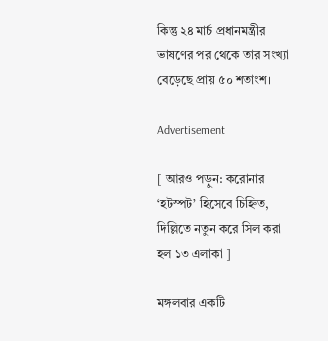কিন্তু ২৪ মার্চ প্রধানমন্ত্রীর ভাষণের পর থেকে তার সংখ্যা বেড়েছে প্রায় ৫০ শতাংশ।

Advertisement

[ আরও পড়ুন: করোনার ‘হটস্পট’ হিসেবে চিহ্নিত, দিল্লিতে নতুন করে সিল করা হল ১৩ এলাকা ]

মঙ্গলবার একটি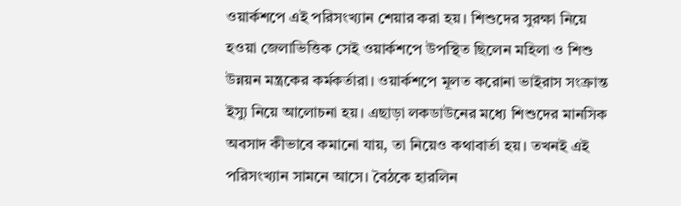ওয়ার্কশপে এই পরিসংখ্যান শেয়ার করা হয়। শিশুদের সুরক্ষা নিয়ে হওয়া জেলাভিত্তিক সেই ওয়ার্কশপে উপস্থিত ছিলেন মহিলা ও শিশু উন্নয়ন মন্ত্রকের কর্মকর্তারা। ওয়ার্কশপে মূলত করোনা ভাইরাস সংক্রান্ত ইস্যু নিয়ে আলোচনা হয়। এছাড়া লকডাউনের মধ্যে শিশুদের মানসিক অবসাদ কীভাবে কমানো যায়, তা নিয়েও কথাবার্তা হয়। তখনই এই পরিসংখ্যান সামনে আসে। বৈঠকে হারলিন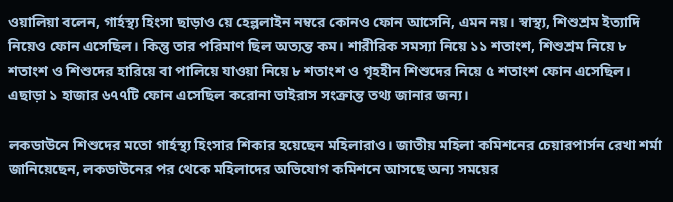ওয়ালিয়া বলেন, গার্হস্থ্য হিংসা ছাড়াও য়ে হেল্পলাইন নম্বরে কোনও ফোন আসেনি, এমন নয়। স্বাস্থ্য, শিশুশ্রম ইত্যাদি নিয়েও ফোন এসেছিল। কিন্তু তার পরিমাণ ছিল অত্যন্ত কম। শারীরিক সমস্যা নিয়ে ১১ শতাংশ, শিশুশ্রম নিয়ে ৮ শতাংশ ও শিশুদের হারিয়ে বা পালিয়ে যাওয়া নিয়ে ৮ শতাংশ ও গৃহহীন শিশুদের নিয়ে ৫ শতাংশ ফোন এসেছিল। এছাড়া ১ হাজার ৬৭৭টি ফোন এসেছিল করোনা ভাইরাস সংক্রান্ত তথ্য জানার জন্য।

লকডাউনে শিশুদের মতো গার্হস্থ্য হিংসার শিকার হয়েছেন মহিলারাও। জাতীয় মহিলা কমিশনের চেয়ারপার্সন রেখা শর্মা জানিয়েছেন, লকডাউনের পর থেকে মহিলাদের অভিযোগ কমিশনে আসছে অন্য সময়ের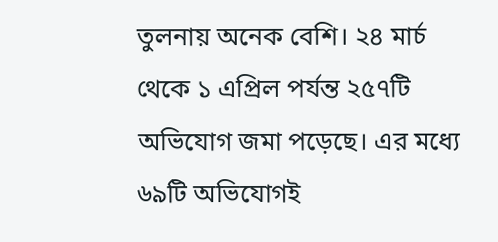তুলনায় অনেক বেশি। ২৪ মার্চ থেকে ১ এপ্রিল পর্যন্ত ২৫৭টি অভিযোগ জমা পড়েছে। এর মধ্যে ৬৯টি অভিযোগই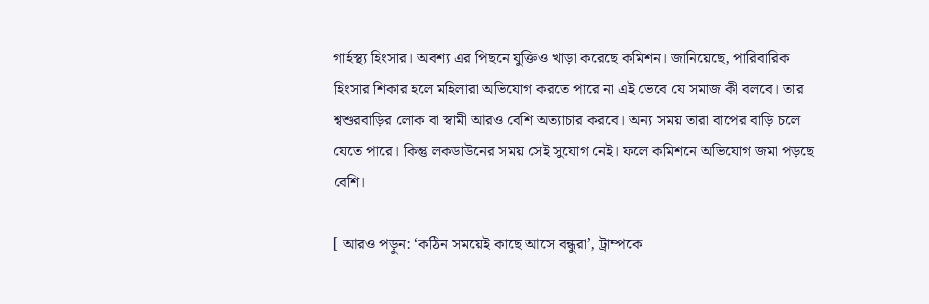গার্হস্থ্য হিংসার। অবশ্য এর পিছনে যুক্তিও খাড়া করেছে কমিশন। জানিয়েছে, পারিবারিক হিংসার শিকার হলে মহিলারা অভিযোগ করতে পারে না এই ভেবে যে সমাজ কী বলবে। তার শ্বশুরবাড়ির লোক বা স্বামী আরও বেশি অত্যাচার করবে। অন্য সময় তারা বাপের বাড়ি চলে যেতে পারে। কিন্তু লকডাউনের সময় সেই সুযোগ নেই। ফলে কমিশনে অভিযোগ জমা পড়ছে বেশি।

[ আরও পড়ুন: ‘কঠিন সময়েই কাছে আসে বন্ধুরা’, ট্রাম্পকে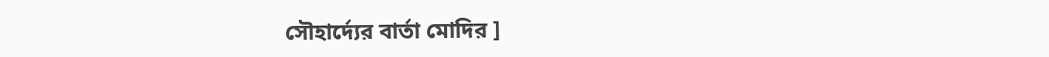সৌহার্দ্যের বার্তা মোদির ]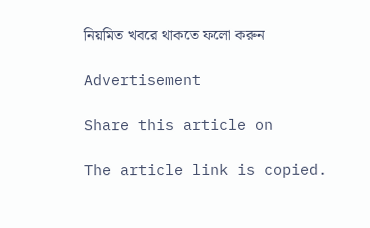নিয়মিত খবরে থাকতে ফলো করুন

Advertisement

Share this article on

The article link is copied.